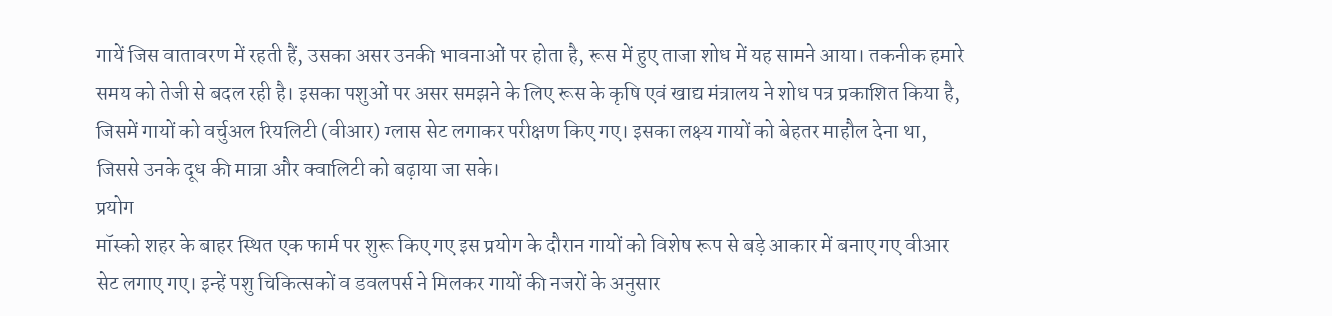गायें जिस वातावरण में रहती हैं, उसका असर उनकी भावनाओं पर होता है, रूस में हुए ताजा शोध में यह सामने आया। तकनीक हमारे समय को तेजी से बदल रही है। इसका पशुओं पर असर समझने के लिए रूस के कृषि एवं खाद्य मंत्रालय ने शोध पत्र प्रकाशित किया है, जिसमें गायों को वर्चुअल रियलिटी (वीआर) ग्लास सेट लगाकर परीक्षण किए गए। इसका लक्ष्य गायों को बेहतर माहौल देना था, जिससे उनके दूध की मात्रा और क्वालिटी को बढ़ाया जा सके।
प्रयोग
मॉस्को शहर के बाहर स्थित एक फार्म पर शुरू किए गए इस प्रयोग के दौरान गायों को विशेष रूप से बड़े आकार में बनाए गए वीआर सेट लगाए गए। इन्हें पशु चिकित्सकों व डवलपर्स ने मिलकर गायों की नजरों के अनुसार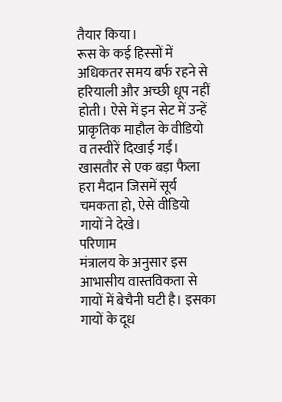तैयार किया।
रूस के कई हिस्सों में अधिकतर समय बर्फ रहने से हरियाली और अच्छी धूप नहीं होती। ऐसे में इन सेट में उन्हें प्राकृतिक माहौल के वीडियो व तस्वीरें दिखाई गईं। खासतौर से एक बड़ा फैला हरा मैदान जिसमें सूर्य चमकता हो, ऐसे वीडियो गायों ने देखे।
परिणाम
मंत्रालय के अनुसार इस आभासीय वास्तविकता से गायों में बेचैनी घटी है। इसका गायों के दूध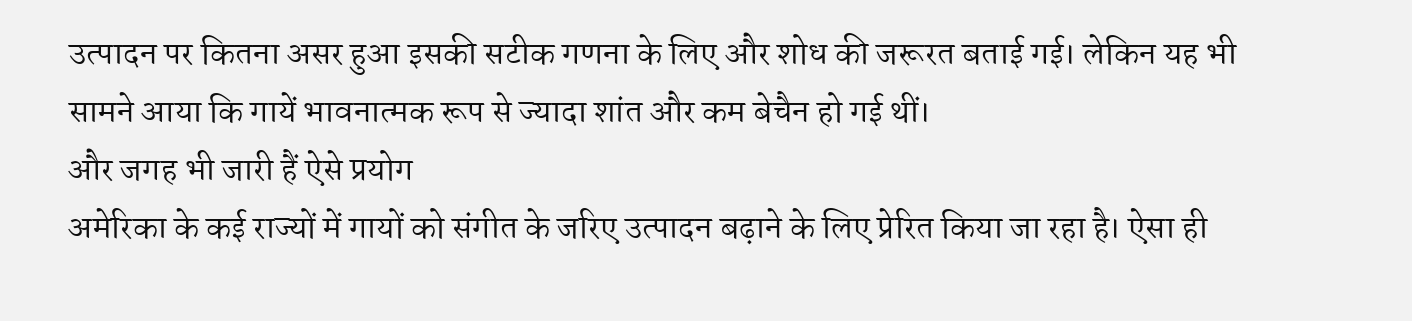उत्पादन पर कितना असर हुआ इसकी सटीक गणना के लिए और शोध की जरूरत बताई गई। लेकिन यह भी सामने आया कि गायें भावनात्मक रूप से ज्यादा शांत और कम बेचैन हो गई थीं।
और जगह भी जारी हैं ऐसे प्रयोग
अमेरिका के कई राज्यों में गायों को संगीत के जरिए उत्पादन बढ़ाने के लिए प्रेरित किया जा रहा है। ऐसा ही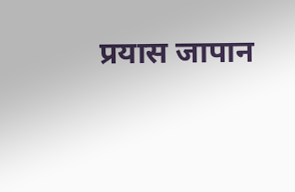प्रयास जापान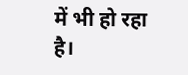में भी हो रहा है।